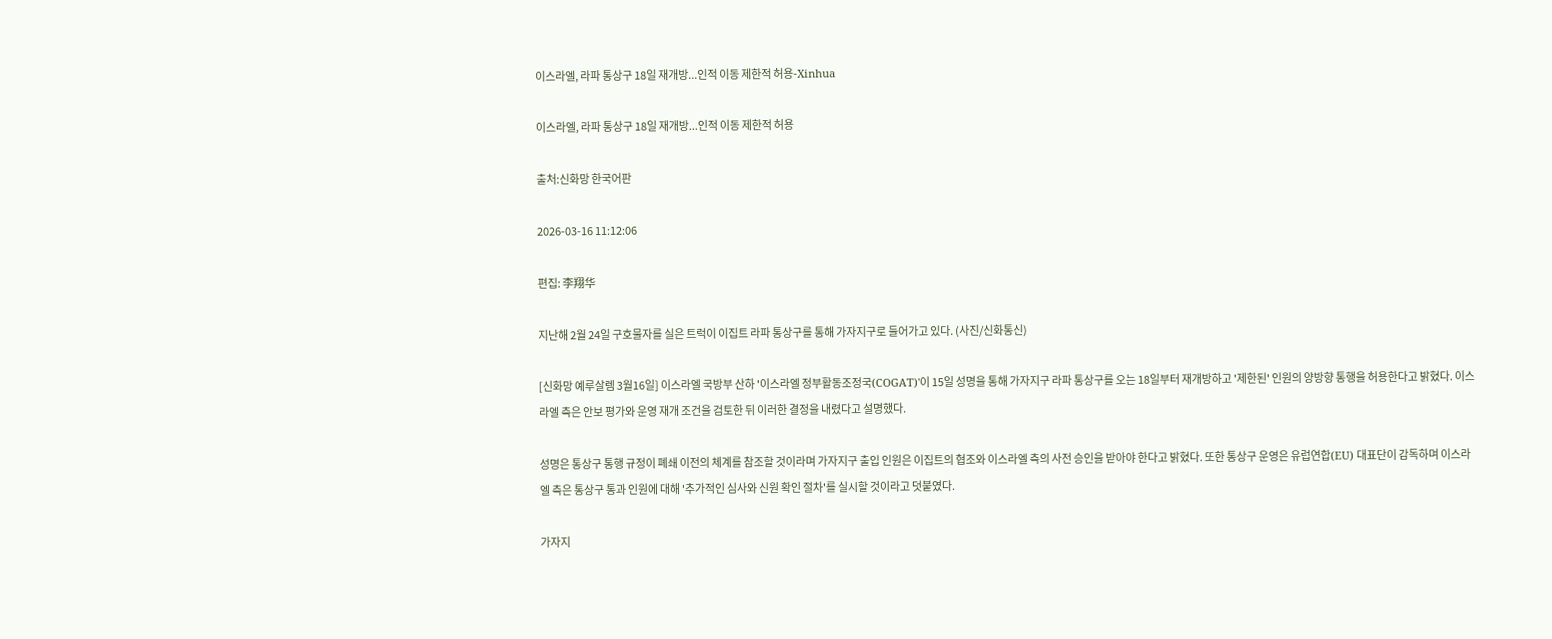이스라엘, 라파 통상구 18일 재개방...인적 이동 제한적 허용-Xinhua

이스라엘, 라파 통상구 18일 재개방...인적 이동 제한적 허용

출처:신화망 한국어판

2026-03-16 11:12:06

편집: 李翔华

지난해 2월 24일 구호물자를 실은 트럭이 이집트 라파 통상구를 통해 가자지구로 들어가고 있다. (사진/신화통신)

[신화망 예루살렘 3월16일] 이스라엘 국방부 산하 '이스라엘 정부활동조정국(COGAT)'이 15일 성명을 통해 가자지구 라파 통상구를 오는 18일부터 재개방하고 '제한된' 인원의 양방향 통행을 허용한다고 밝혔다. 이스라엘 측은 안보 평가와 운영 재개 조건을 검토한 뒤 이러한 결정을 내렸다고 설명했다.

성명은 통상구 통행 규정이 폐쇄 이전의 체계를 참조할 것이라며 가자지구 출입 인원은 이집트의 협조와 이스라엘 측의 사전 승인을 받아야 한다고 밝혔다. 또한 통상구 운영은 유럽연합(EU) 대표단이 감독하며 이스라엘 측은 통상구 통과 인원에 대해 '추가적인 심사와 신원 확인 절차'를 실시할 것이라고 덧붙였다.

가자지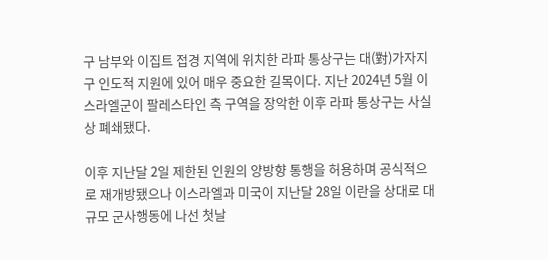구 남부와 이집트 접경 지역에 위치한 라파 통상구는 대(對)가자지구 인도적 지원에 있어 매우 중요한 길목이다. 지난 2024년 5월 이스라엘군이 팔레스타인 측 구역을 장악한 이후 라파 통상구는 사실상 폐쇄됐다.

이후 지난달 2일 제한된 인원의 양방향 통행을 허용하며 공식적으로 재개방됐으나 이스라엘과 미국이 지난달 28일 이란을 상대로 대규모 군사행동에 나선 첫날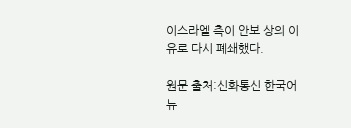이스라엘 측이 안보 상의 이유로 다시 폐쇄했다.

원문 출처:신화통신 한국어 뉴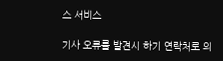스 서비스

기사 오류를 발견시 하기 연락처로 의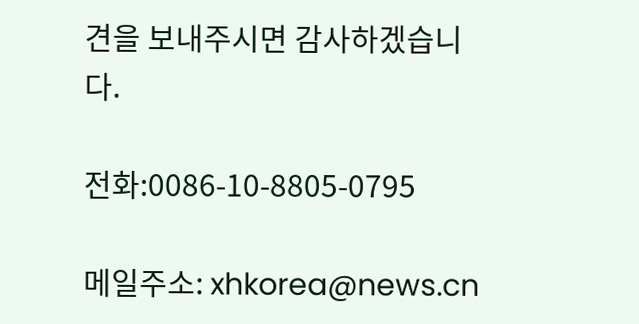견을 보내주시면 감사하겠습니다.

전화:0086-10-8805-0795

메일주소: xhkorea@news.cn